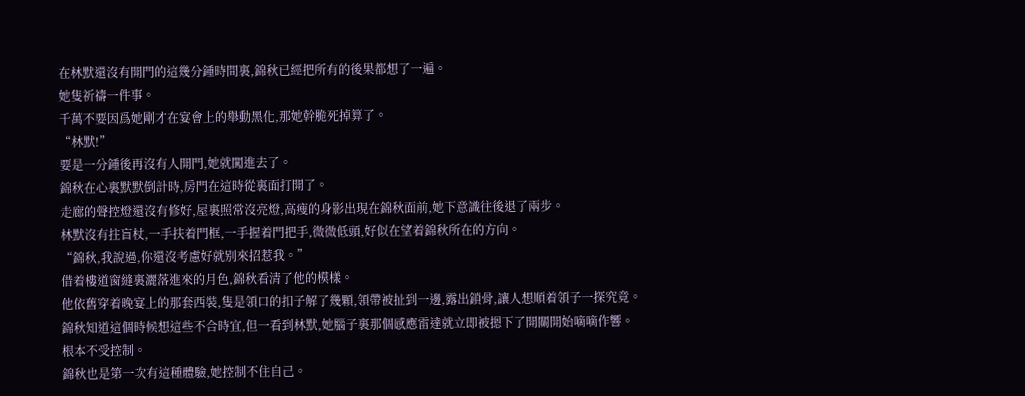在林默還沒有開門的這幾分鍾時間裏,錦秋已經把所有的後果都想了一遍。
她隻祈禱一件事。
千萬不要因爲她剛才在宴會上的舉動黑化,那她幹脆死掉算了。
“林默!”
要是一分鍾後再沒有人開門,她就闖進去了。
錦秋在心裏默默倒計時,房門在這時從裏面打開了。
走廊的聲控燈還沒有修好,屋裏照常沒亮燈,高瘦的身影出現在錦秋面前,她下意識往後退了兩步。
林默沒有拄盲杖,一手扶着門框,一手握着門把手,微微低頭,好似在望着錦秋所在的方向。
“錦秋,我說過,你還沒考慮好就别來招惹我。”
借着樓道窗縫裏灑落進來的月色,錦秋看清了他的模樣。
他依舊穿着晚宴上的那套西裝,隻是領口的扣子解了幾顆,領帶被扯到一邊,露出鎖骨,讓人想順着領子一探究竟。
錦秋知道這個時候想這些不合時宜,但一看到林默,她腦子裏那個感應雷達就立即被摁下了開關開始嘀嘀作響。
根本不受控制。
錦秋也是第一次有這種體驗,她控制不住自己。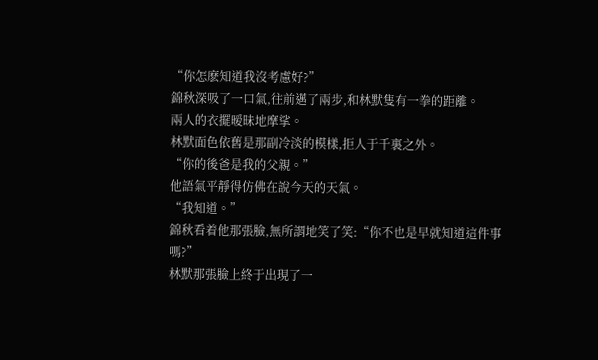“你怎麽知道我沒考慮好?”
錦秋深吸了一口氣,往前邁了兩步,和林默隻有一拳的距離。
兩人的衣擺暧昧地摩挲。
林默面色依舊是那副冷淡的模樣,拒人于千裏之外。
“你的後爸是我的父親。”
他語氣平靜得仿佛在說今天的天氣。
“我知道。”
錦秋看着他那張臉,無所謂地笑了笑:“你不也是早就知道這件事嗎?”
林默那張臉上終于出現了一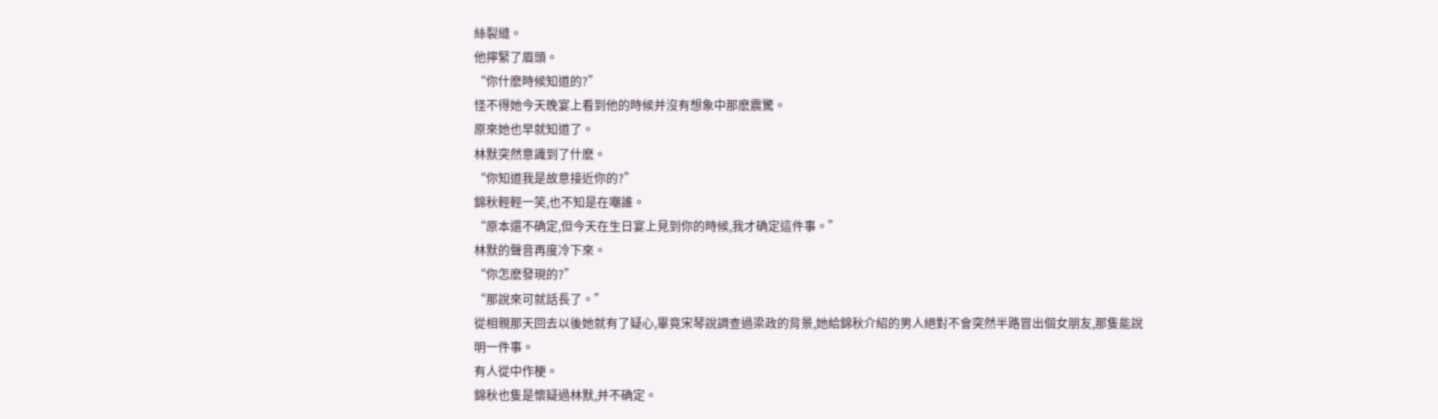絲裂縫。
他擰緊了眉頭。
“你什麽時候知道的?”
怪不得她今天晚宴上看到他的時候并沒有想象中那麽震驚。
原來她也早就知道了。
林默突然意識到了什麽。
“你知道我是故意接近你的?”
錦秋輕輕一笑,也不知是在嘲誰。
“原本還不确定,但今天在生日宴上見到你的時候,我才确定這件事。”
林默的聲音再度冷下來。
“你怎麽發現的?”
“那說來可就話長了。”
從相親那天回去以後她就有了疑心,畢竟宋琴說調查過梁政的背景,她給錦秋介紹的男人絕對不會突然半路冒出個女朋友,那隻能說明一件事。
有人從中作梗。
錦秋也隻是懷疑過林默,并不确定。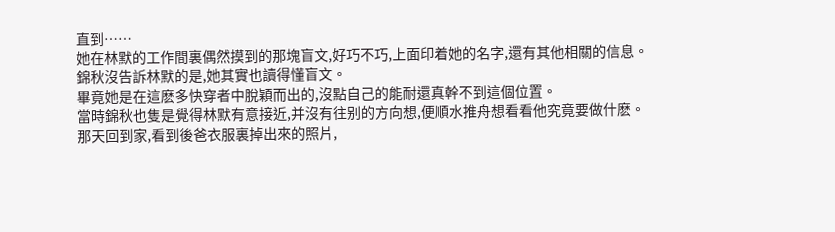直到……
她在林默的工作間裏偶然摸到的那塊盲文,好巧不巧,上面印着她的名字,還有其他相關的信息。
錦秋沒告訴林默的是,她其實也讀得懂盲文。
畢竟她是在這麽多快穿者中脫穎而出的,沒點自己的能耐還真幹不到這個位置。
當時錦秋也隻是覺得林默有意接近,并沒有往别的方向想,便順水推舟想看看他究竟要做什麽。
那天回到家,看到後爸衣服裏掉出來的照片,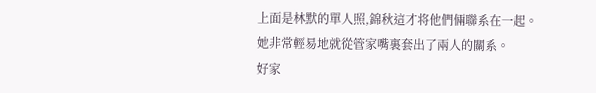上面是林默的單人照,錦秋這才将他們倆聯系在一起。
她非常輕易地就從管家嘴裏套出了兩人的關系。
好家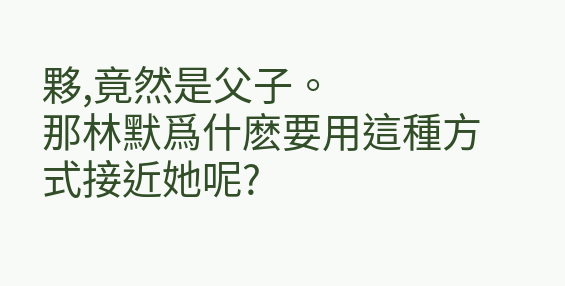夥,竟然是父子。
那林默爲什麽要用這種方式接近她呢?